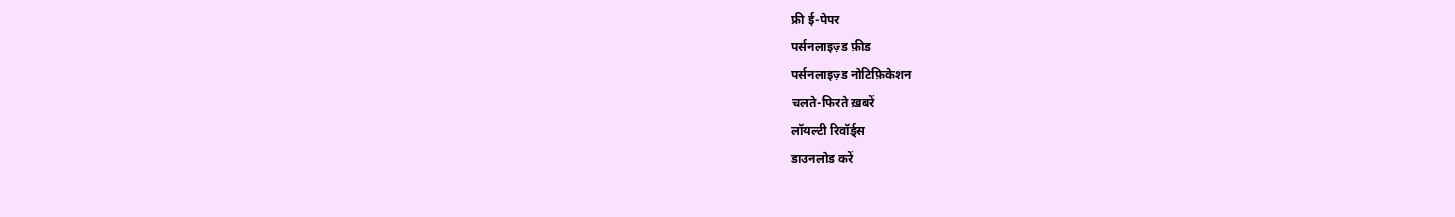फ्री ई-पेपर
पर्सनलाइज़्ड फ़ीड
पर्सनलाइज़्ड नोटिफ़िकेशन
चलते-फिरते ख़बरें
लॉयल्टी रिवॉर्ड्स
डाउनलोड करें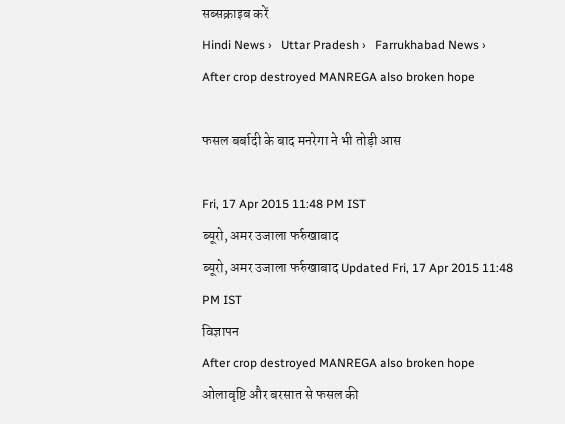सब्सक्राइब करें
Hindi News ›   Uttar Pradesh ›   Farrukhabad News ›   After crop destroyed MANREGA also broken hope

फसल बर्बादी के बाद मनरेगा ने भी तोड़ी आस

Fri, 17 Apr 2015 11:48 PM IST
ब्यूरो, अमर उजाला फर्रुखाबाद
ब्यूरो, अमर उजाला फर्रुखाबाद Updated Fri, 17 Apr 2015 11:48 PM IST
विज्ञापन
After crop destroyed MANREGA also broken hope
ओलावृष्टि और बरसात से फसल की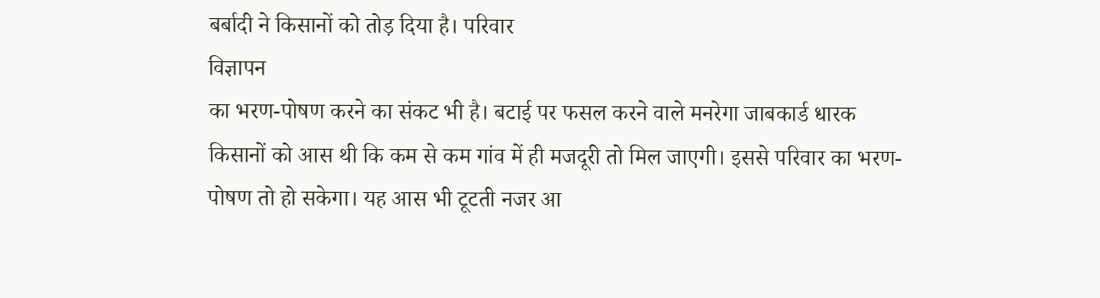बर्बादी ने किसानों को तोड़ दिया है। परिवार
विज्ञापन
का भरण-पोषण करने का संकट भी है। बटाई पर फसल करने वाले मनरेगा जाबकार्ड धारक किसानों को आस थी कि कम से कम गांव में ही मजदूरी तो मिल जाएगी। इससे परिवार का भरण-पोषण तो हो सकेगा। यह आस भी टूटती नजर आ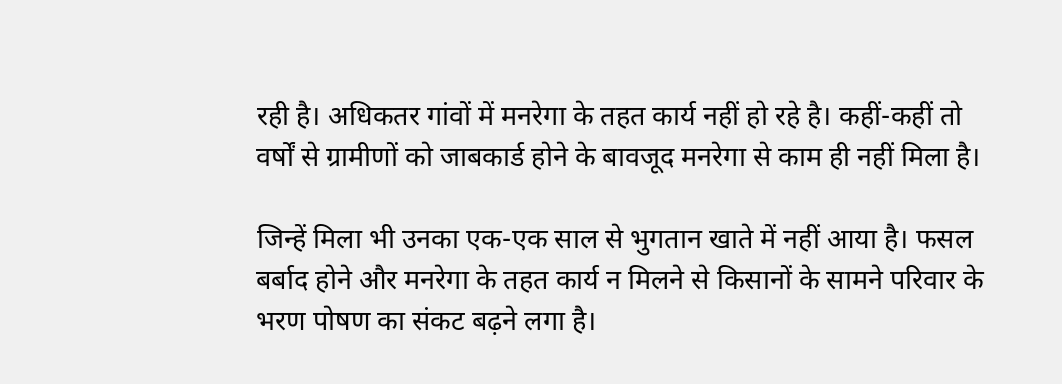रही है। अधिकतर गांवों में मनरेगा के तहत कार्य नहीं हो रहे है। कहीं-कहीं तो वर्षों से ग्रामीणों को जाबकार्ड होने के बावजूद मनरेगा से काम ही नहीं मिला है।

जिन्हें मिला भी उनका एक-एक साल से भुगतान खाते में नहीं आया है। फसल बर्बाद होने और मनरेगा के तहत कार्य न मिलने से किसानों के सामने परिवार के भरण पोषण का संकट बढ़ने लगा है।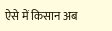ऐसे में किसान अब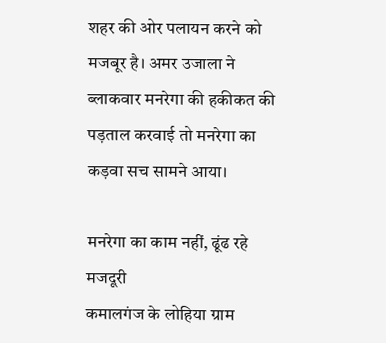शहर की ओर पलायन करने को मजबूर है। अमर उजाला ने ब्लाकवार मनरेगा की हकीकत की पड़ताल करवाई तो मनरेगा का कड़वा सच सामने आया।

मनरेगा का काम नहीं, ढूंढ रहे मजदूरी
कमालगंज के लोहिया ग्राम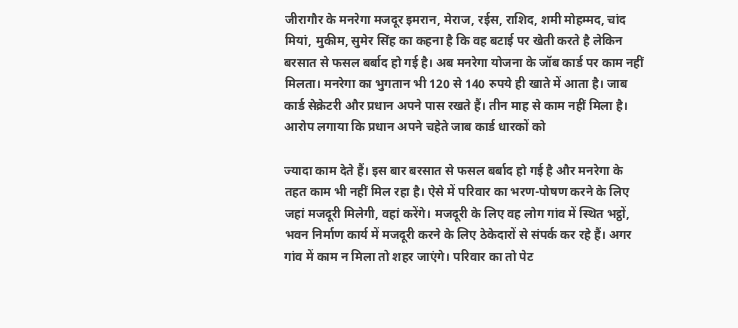जीरागौर के मनरेगा मजदूर इमरान, मेराज, रईस, राशिद, शमी मोहम्मद, चांद मियां, मुकीम, सुमेर सिंह का कहना है कि वह बटाई पर खेती करते है लेकिन बरसात से फसल बर्बाद हो गई है। अब मनरेगा योजना के जॉब कार्ड पर काम नहीं मिलता। मनरेगा का भुगतान भी 120 से 140 रुपये ही खाते में आता है। जाब कार्ड सेक्रेटरी और प्रधान अपने पास रखते हैं। तीन माह से काम नहीं मिला है। आरोप लगाया कि प्रधान अपने चहेते जाब कार्ड धारकों को

ज्यादा काम देते हैं। इस बार बरसात से फसल बर्बाद हो गई है और मनरेगा के तहत काम भी नहीं मिल रहा है। ऐसे में परिवार का भरण-पोषण करने के लिए जहां मजदूरी मिलेगी, वहां करेंगे। मजदूरी के लिए वह लोग गांव में स्थित भट्ठों, भवन निर्माण कार्य में मजदूरी करने के लिए ठेकेदारों से संपर्क कर रहे हैं। अगर गांव में काम न मिला तो शहर जाएंगे। परिवार का तो पेट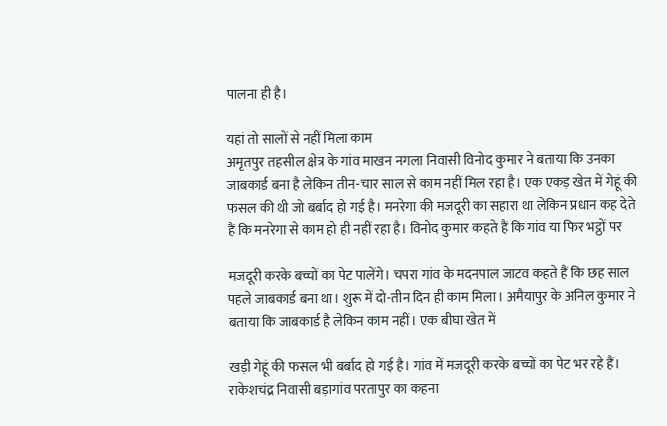पालना ही है।

यहां तो सालों से नहीं मिला काम
अमृतपुर तहसील क्षेत्र के गांव माखन नगला निवासी विनोद कुमार ने बताया कि उनका जाबकार्ड बना है लेकिन तीन-चार साल से काम नहीं मिल रहा है। एक एकड़ खेत में गेहूं की फसल की थी जो बर्बाद हो गई है। मनरेगा की मजदूरी का सहारा था लेकिन प्रधान कह देते हैं कि मनरेगा से काम हो ही नहीं रहा है। विनोद कुमार कहते हैं कि गांव या फिर भट्ठों पर

मजदूरी करके बच्चों का पेट पालेंगे। चपरा गांव के मदनपाल जाटव कहते हैं कि छह साल पहले जाबकार्ड बना था। शुरू में दो-तीन दिन ही काम मिला। अमैयापुर के अनिल कुमार ने बताया कि जाबकार्ड है लेकिन काम नहीं। एक बीघा खेत में

खड़ी गेहूं की फसल भी बर्बाद हो गई है। गांव में मजदूरी करके बच्चों का पेट भर रहे हैं। राकेशचंद्र निवासी बड़ागांव परतापुर का कहना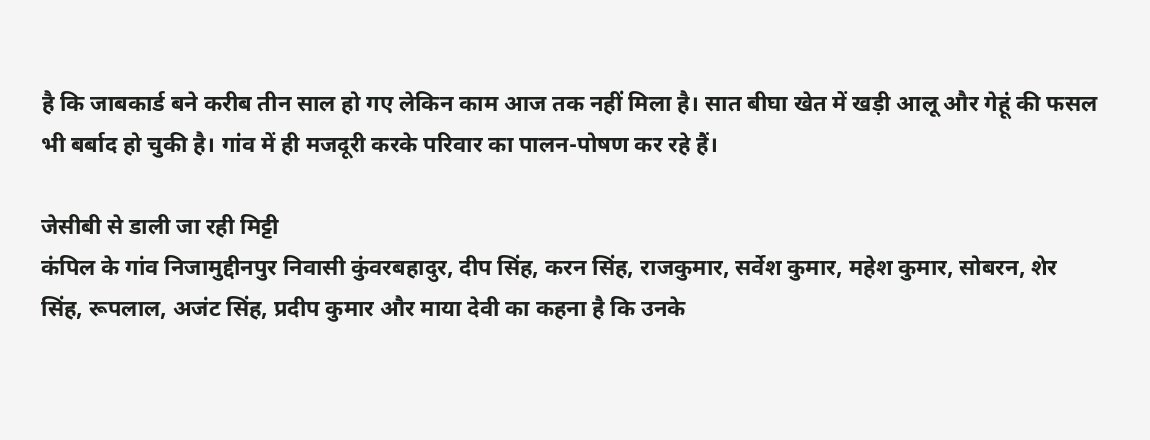है कि जाबकार्ड बने करीब तीन साल हो गए लेकिन काम आज तक नहीं मिला है। सात बीघा खेत में खड़ी आलू और गेहूं की फसल भी बर्बाद हो चुकी है। गांव में ही मजदूरी करके परिवार का पालन-पोषण कर रहे हैं।

जेसीबी से डाली जा रही मिट्टी
कंपिल के गांव निजामुद्दीनपुर निवासी कुंवरबहादुर, दीप सिंह, करन सिंह, राजकुमार, सर्वेश कुमार, महेश कुमार, सोबरन, शेर सिंह, रूपलाल, अजंट सिंह, प्रदीप कुमार और माया देवी का कहना है कि उनके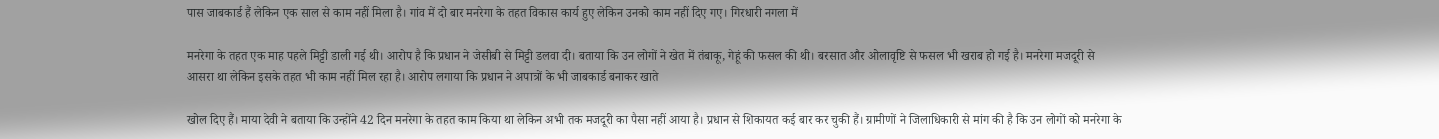पास जाबकार्ड हैं लेकिन एक साल से काम नहीं मिला है। गांव में दो बार मनरेगा के तहत विकास कार्य हुए लेकिन उनको काम नहीं दिए गए। गिरधारी नगला में

मनरेगा के तहत एक माह पहले मिट्टी डाली गई थी। आरोप है कि प्रधान ने जेसीबी से मिट्टी डलवा दी। बताया कि उन लोगों ने खेत में तंबाकू, गेहूं की फसल की थी। बरसात और ओलावृष्टि से फसल भी खराब हो गई है। मनरेगा मजदूरी से आसरा था लेकिन इसके तहत भी काम नहीं मिल रहा है। आरोप लगाया कि प्रधान ने अपात्रों के भी जाबकार्ड बनाकर खाते

खोल दिए हैं। माया देवी ने बताया कि उन्होंने 42 दिन मनरेगा के तहत काम किया था लेकिन अभी तक मजदूरी का पैसा नहीं आया है। प्रधान से शिकायत कई बार कर चुकी हैं। ग्रामीणों ने जिलाधिकारी से मांग की है कि उन लोगों को मनरेगा के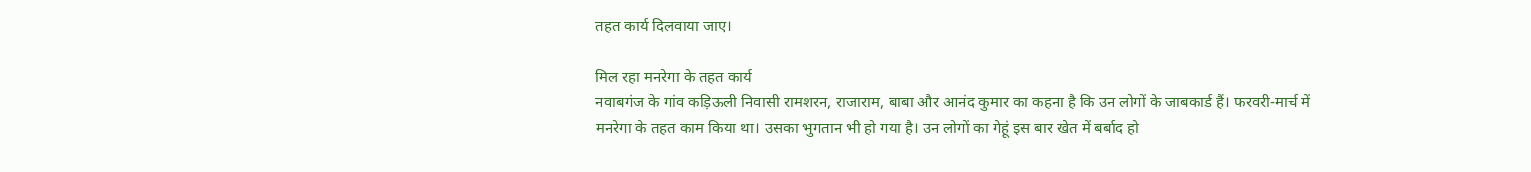तहत कार्य दिलवाया जाए।

मिल रहा मनरेगा के तहत कार्य
नवाबगंज के गांव कड़िऊली निवासी रामशरन, राजाराम, बाबा और आनंद कुमार का कहना है कि उन लोगों के जाबकार्ड हैं। फरवरी-मार्च में मनरेगा के तहत काम किया था। उसका भुगतान भी हो गया है। उन लोगों का गेहूं इस बार खेत में बर्बाद हो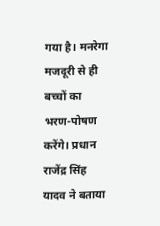गया है। मनरेगा मजदूरी से ही बच्चों का भरण-पोषण करेंगे। प्रधान राजेंद्र सिंह यादव ने बताया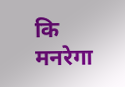कि मनरेगा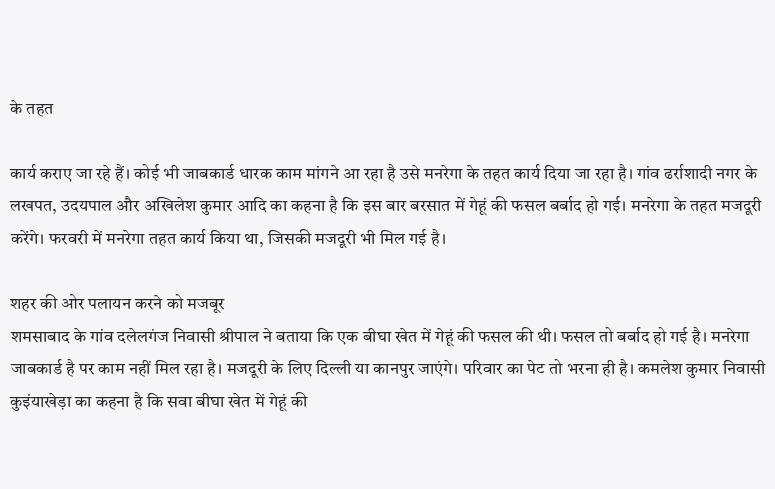के तहत

कार्य कराए जा रहे हैं। कोई भी जाबकार्ड धारक काम मांगने आ रहा है उसे मनरेगा के तहत कार्य दिया जा रहा है। गांव ढर्राशादी नगर के लखपत, उदयपाल और अखिलेश कुमार आदि का कहना है कि इस बार बरसात में गेहूं की फसल बर्बाद हो गई। मनरेगा के तहत मजदूरी करेंगे। फरवरी में मनरेगा तहत कार्य किया था, जिसकी मजदूरी भी मिल गई है।

शहर की ओर पलायन करने को मजबूर
शमसाबाद के गांव दलेलगंज निवासी श्रीपाल ने बताया कि एक बीघा खेत में गेहूं की फसल की थी। फसल तो बर्बाद हो गई है। मनरेगा जाबकार्ड है पर काम नहीं मिल रहा है। मजदूरी के लिए दिल्ली या कानपुर जाएंगे। परिवार का पेट तो भरना ही है। कमलेश कुमार निवासी कुइंयाखेड़ा का कहना है कि सवा बीघा खेत में गेहूं की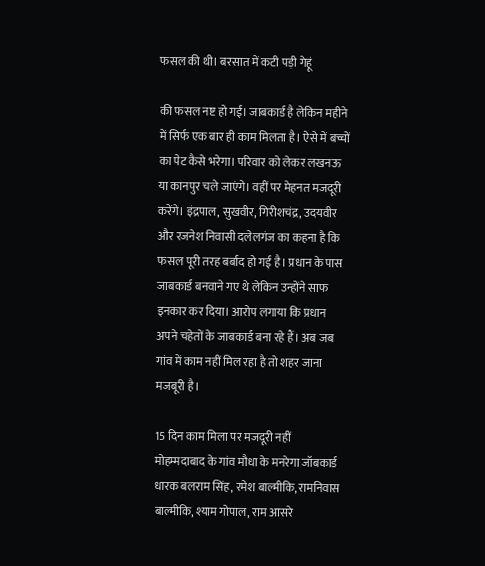फसल की थी। बरसात में कटी पड़ी गेहूं

की फसल नष्ट हो गई। जाबकार्ड है लेकिन महीने में सिर्फ एक बार ही काम मिलता है। ऐसे में बच्चों का पेट कैसे भरेगा। परिवार को लेकर लखनऊ या कानपुर चले जाएंगे। वहीं पर मेहनत मजदूरी करेंगे। इंद्रपाल, सुखवीर, गिरीशचंद्र, उदयवीर और रजनेश निवासी दलेलगंज का कहना है कि फसल पूरी तरह बर्बाद हो गई है। प्रधान के पास जाबकार्ड बनवाने गए थे लेकिन उन्होंने साफ इनकार कर दिया। आरोप लगाया कि प्रधान अपने चहेतों के जाबकार्ड बना रहे हैं। अब जब गांव में काम नहीं मिल रहा है तो शहर जाना मजबूरी है।

15 दिन काम मिला पर मजदूरी नहीं
मोहम्मदाबाद के गांव मौधा के मनरेगा जॉबकार्ड धारक बलराम सिंह, रमेश बाल्मीकि, रामनिवास बाल्मीकि, श्याम गोपाल, राम आसरे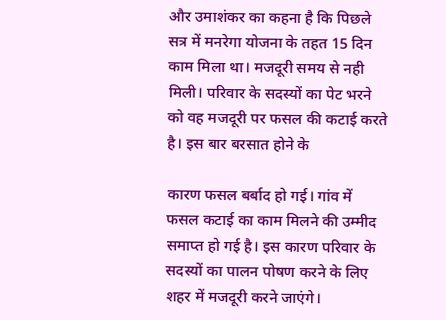और उमाशंकर का कहना है कि पिछले सत्र में मनरेगा योजना के तहत 15 दिन काम मिला था। मजदूरी समय से नही मिली। परिवार के सदस्यों का पेट भरने को वह मजदूरी पर फसल की कटाई करते है। इस बार बरसात होने के

कारण फसल बर्बाद हो गई। गांव में फसल कटाई का काम मिलने की उम्मीद समाप्त हो गई है। इस कारण परिवार के सदस्यों का पालन पोषण करने के लिए  शहर में मजदूरी करने जाएंगे।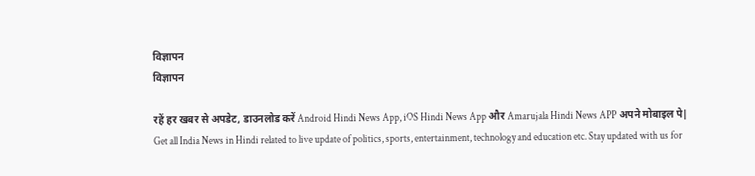विज्ञापन
विज्ञापन

रहें हर खबर से अपडेट, डाउनलोड करें Android Hindi News App, iOS Hindi News App और Amarujala Hindi News APP अपने मोबाइल पे|
Get all India News in Hindi related to live update of politics, sports, entertainment, technology and education etc. Stay updated with us for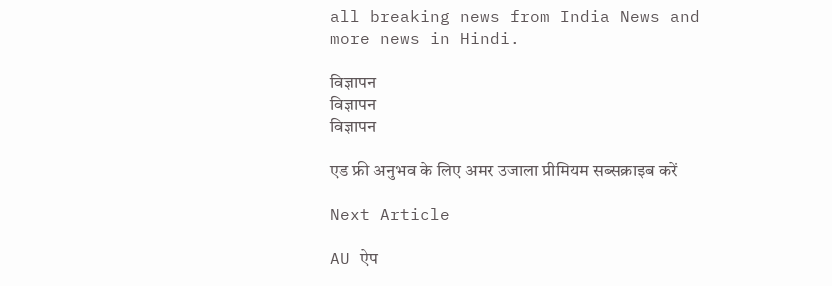all breaking news from India News and more news in Hindi.

विज्ञापन
विज्ञापन
विज्ञापन

एड फ्री अनुभव के लिए अमर उजाला प्रीमियम सब्सक्राइब करें

Next Article

AU ऐप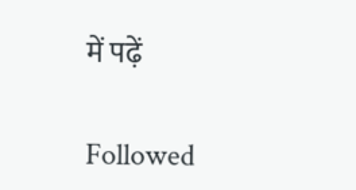में पढ़ें

Followed